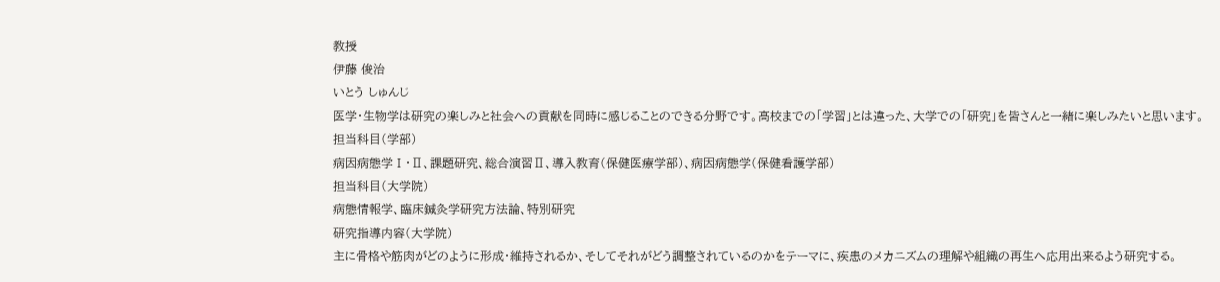教授
伊藤 俊治
いとう しゅんじ
医学・生物学は研究の楽しみと社会への貢献を同時に感じることのできる分野です。高校までの「学習」とは違った、大学での「研究」を皆さんと一緒に楽しみたいと思います。
担当科目(学部)
病因病態学Ⅰ・Ⅱ、課題研究、総合演習Ⅱ、導入教育(保健医療学部)、病因病態学(保健看護学部)
担当科目(大学院)
病態情報学、臨床鍼灸学研究方法論、特別研究
研究指導内容(大学院)
主に骨格や筋肉がどのように形成・維持されるか、そしてそれがどう調整されているのかをテーマに、疾患のメカニズムの理解や組織の再生へ応用出来るよう研究する。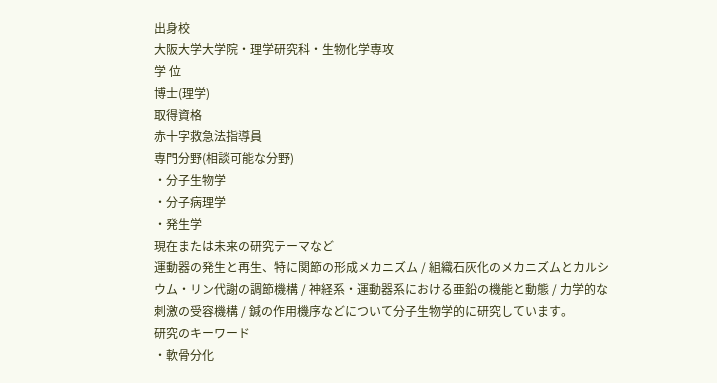出身校
大阪大学大学院・理学研究科・生物化学専攻
学 位
博士(理学)
取得資格
赤十字救急法指導員
専門分野(相談可能な分野)
・分子生物学
・分子病理学
・発生学
現在または未来の研究テーマなど
運動器の発生と再生、特に関節の形成メカニズム / 組織石灰化のメカニズムとカルシウム・リン代謝の調節機構 / 神経系・運動器系における亜鉛の機能と動態 / 力学的な刺激の受容機構 / 鍼の作用機序などについて分子生物学的に研究しています。
研究のキーワード
・軟骨分化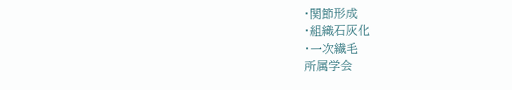・関節形成
・組織石灰化
・一次繊毛
所属学会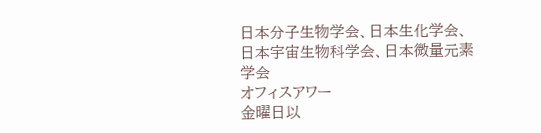日本分子生物学会、日本生化学会、日本宇宙生物科学会、日本微量元素学会
オフィスアワー
金曜日以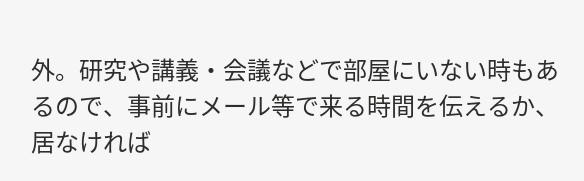外。研究や講義・会議などで部屋にいない時もあるので、事前にメール等で来る時間を伝えるか、居なければ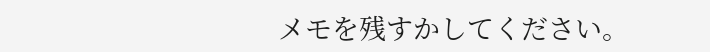メモを残すかしてください。